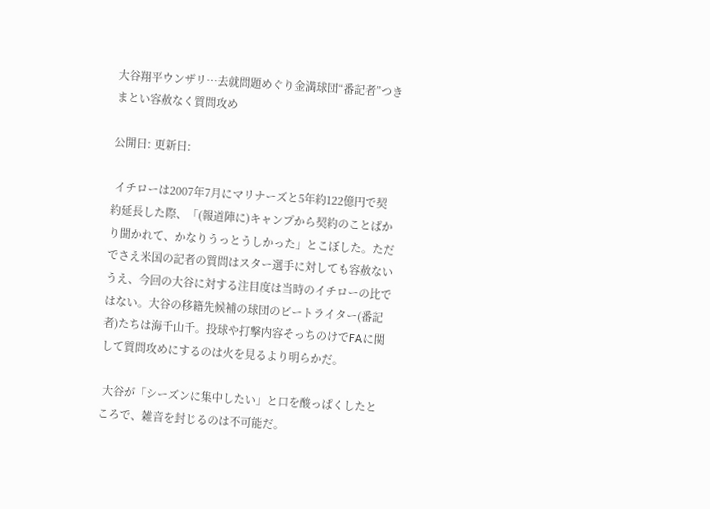大谷翔平ウンザリ…去就問題めぐり金満球団“番記者”つきまとい容赦なく質問攻め

公開日: 更新日:

 イチローは2007年7月にマリナーズと5年約122億円で契約延長した際、「(報道陣に)キャンプから契約のことばかり聞かれて、かなりうっとうしかった」とこぼした。ただでさえ米国の記者の質問はスター選手に対しても容赦ないうえ、今回の大谷に対する注目度は当時のイチローの比ではない。大谷の移籍先候補の球団のビートライター(番記者)たちは海千山千。投球や打撃内容そっちのけでFAに関して質問攻めにするのは火を見るより明らかだ。

 大谷が「シーズンに集中したい」と口を酸っぱくしたところで、雑音を封じるのは不可能だ。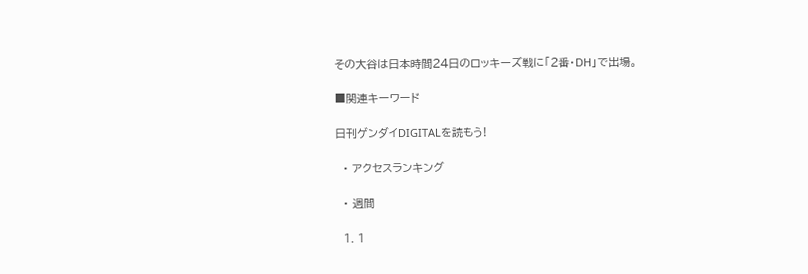その大谷は日本時間24日のロッキーズ戦に「2番・DH」で出場。

■関連キーワード

日刊ゲンダイDIGITALを読もう!

  • アクセスランキング

  • 週間

  1. 1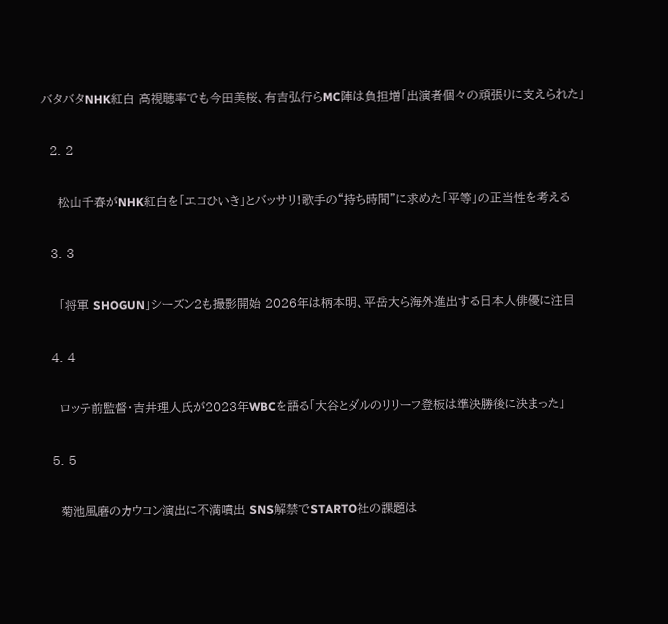バタバタNHK紅白 高視聴率でも今田美桜、有吉弘行らMC陣は負担増「出演者個々の頑張りに支えられた」

  2. 2

    松山千春がNHK紅白を「エコひいき」とバッサリ!歌手の“持ち時間”に求めた「平等」の正当性を考える

  3. 3

    「将軍 SHOGUN」シーズン2も撮影開始 2026年は柄本明、平岳大ら海外進出する日本人俳優に注目

  4. 4

    ロッテ前監督・吉井理人氏が2023年WBCを語る「大谷とダルのリリーフ登板は準決勝後に決まった」

  5. 5

    菊池風磨のカウコン演出に不満噴出 SNS解禁でSTARTO社の課題は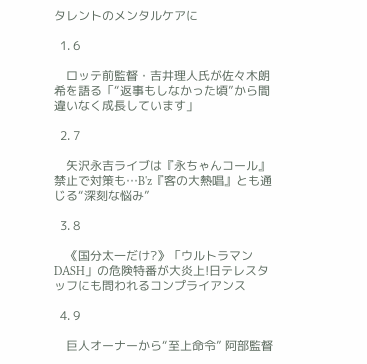タレントのメンタルケアに

  1. 6

    ロッテ前監督・吉井理人氏が佐々木朗希を語る「“返事もしなかった頃”から間違いなく成長しています」

  2. 7

    矢沢永吉ライブは『永ちゃんコール』禁止で対策も…B'z『客の大熱唱』とも通じる“深刻な悩み”

  3. 8

    《国分太一だけ?》「ウルトラマンDASH」の危険特番が大炎上!日テレスタッフにも問われるコンプライアンス

  4. 9

    巨人オーナーから“至上命令” 阿部監督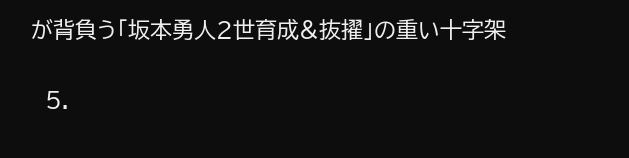が背負う「坂本勇人2世育成&抜擢」の重い十字架

  5.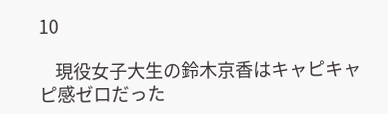10

    現役女子大生の鈴木京香はキャピキャピ感ゼロだった